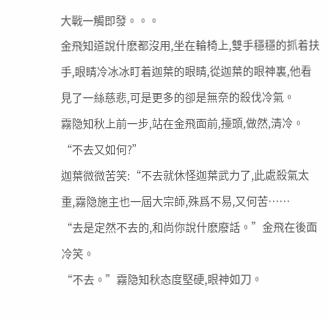大戰一觸即發。。。
金飛知道說什麽都沒用,坐在輪椅上,雙手穩穩的抓着扶手,眼睛冷冰冰盯着迦葉的眼睛,從迦葉的眼神裏,他看見了一絲慈悲,可是更多的卻是無奈的殺伐冷氣。
霧隐知秋上前一步,站在金飛面前,擡頭,做然,清冷。
“不去又如何?”
迦葉微微苦笑:“不去就休怪迦葉武力了,此處殺氣太重,霧隐施主也一屆大宗師,殊爲不易,又何苦……
“去是定然不去的,和尚你說什麽廢話。”金飛在後面冷笑。
“不去。”霧隐知秋态度堅硬,眼神如刀。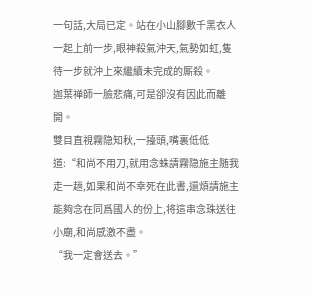一句話,大局已定。站在小山腳數千黑衣人一起上前一步,眼神殺氣沖天,氣勢如虹,隻待一步就沖上來繼續未完成的厮殺。
迦葉禅師一臉悲痛,可是卻沒有因此而離開。
雙目直視霧隐知秋,一擡頭,嘴裏低低道:“和尚不用刀,就用念蛛請霧隐施主随我走一趟,如果和尚不幸死在此書,還煩請施主能夠念在同爲國人的份上,将這串念珠送往小廟,和尚感激不盡。
“我一定會送去。”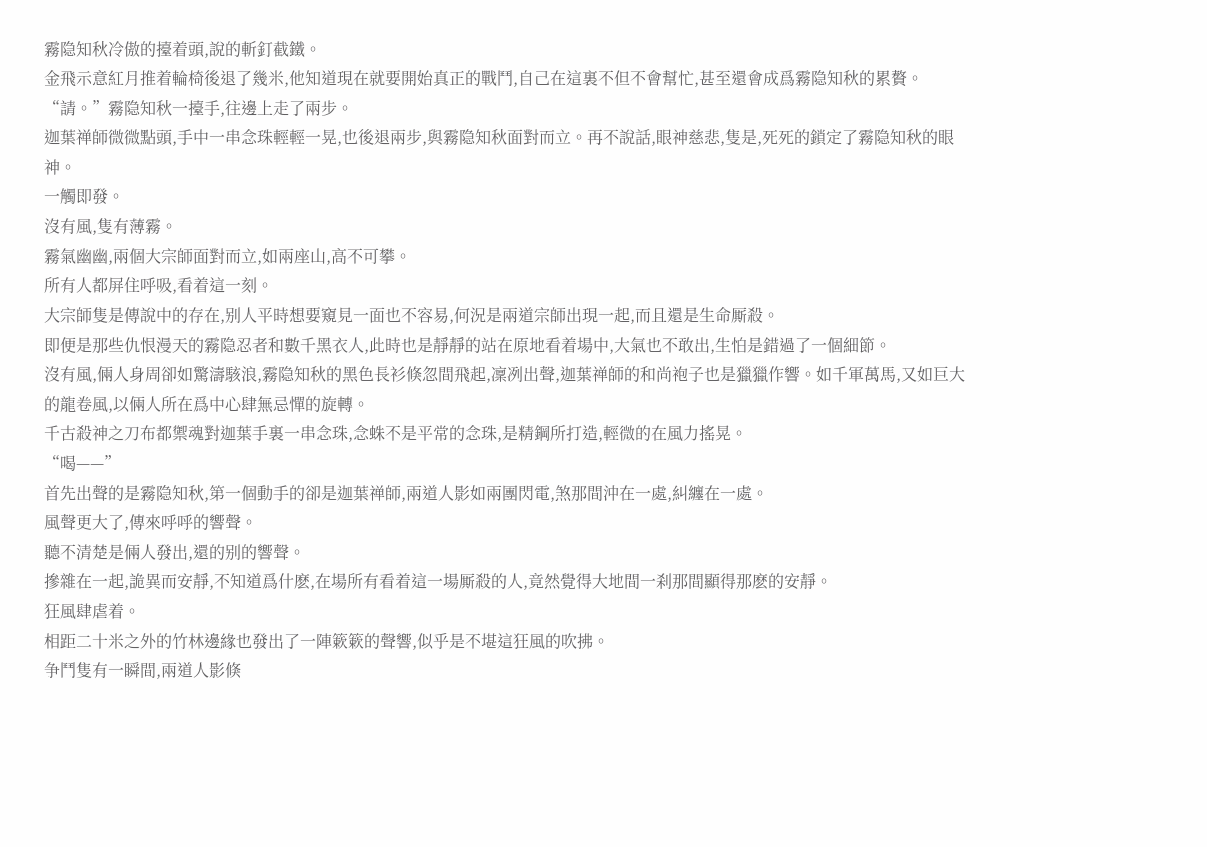霧隐知秋冷傲的擡着頭,說的斬釘截鐵。
金飛示意紅月推着輪椅後退了幾米,他知道現在就要開始真正的戰鬥,自己在這裏不但不會幫忙,甚至還會成爲霧隐知秋的累贅。
“請。”霧隐知秋一擡手,往邊上走了兩步。
迦葉禅師微微點頭,手中一串念珠輕輕一晃,也後退兩步,與霧隐知秋面對而立。再不說話,眼神慈悲,隻是,死死的鎖定了霧隐知秋的眼神。
一觸即發。
沒有風,隻有薄霧。
霧氣幽幽,兩個大宗師面對而立,如兩座山,高不可攀。
所有人都屏住呼吸,看着這一刻。
大宗師隻是傳說中的存在,别人平時想要窺見一面也不容易,何況是兩道宗師出現一起,而且還是生命厮殺。
即便是那些仇恨漫天的霧隐忍者和數千黑衣人,此時也是靜靜的站在原地看着場中,大氣也不敢出,生怕是錯過了一個細節。
沒有風,倆人身周卻如驚濤駭浪,霧隐知秋的黑色長衫倏忽間飛起,凜冽出聲,迦葉禅師的和尚袍子也是獵獵作響。如千軍萬馬,又如巨大的龍卷風,以倆人所在爲中心肆無忌憚的旋轉。
千古殺神之刀布都禦魂對迦葉手裏一串念珠,念蛛不是平常的念珠,是精鋼所打造,輕微的在風力搖晃。
“喝——”
首先出聲的是霧隐知秋,第一個動手的卻是迦葉禅師,兩道人影如兩團閃電,煞那間沖在一處,糾纏在一處。
風聲更大了,傳來呼呼的響聲。
聽不清楚是倆人發出,還的别的響聲。
摻雜在一起,詭異而安靜,不知道爲什麽,在場所有看着這一場厮殺的人,竟然覺得大地間一刹那間顯得那麽的安靜。
狂風肆虐着。
相距二十米之外的竹林邊緣也發出了一陣簌簌的聲響,似乎是不堪這狂風的吹拂。
争鬥隻有一瞬間,兩道人影倏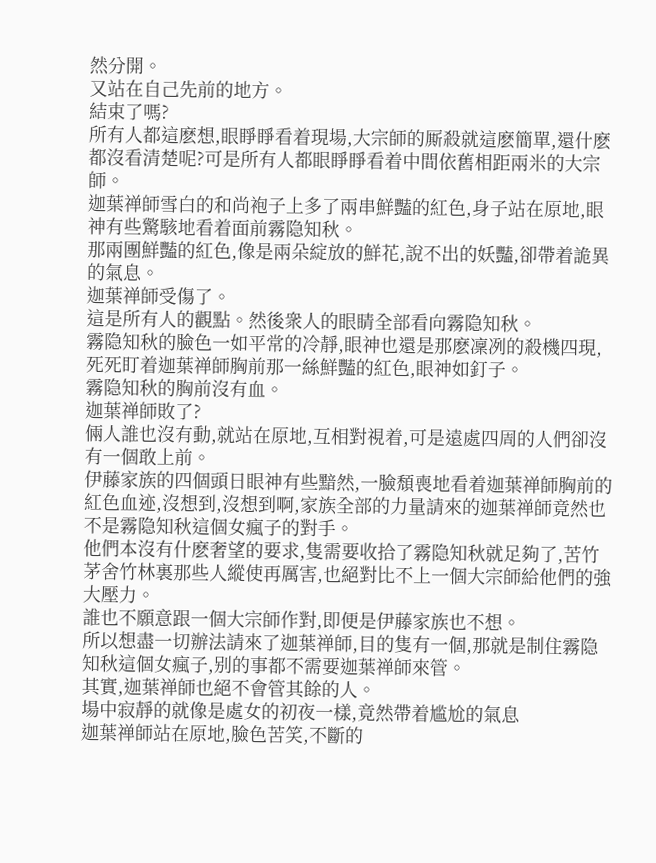然分開。
又站在自己先前的地方。
結束了嗎?
所有人都這麽想,眼睜睜看着現場,大宗師的厮殺就這麽簡單,還什麽都沒看清楚呢?可是所有人都眼睜睜看着中間依舊相距兩米的大宗師。
迦葉禅師雪白的和尚袍子上多了兩串鮮豔的紅色,身子站在原地,眼神有些驚駭地看着面前霧隐知秋。
那兩團鮮豔的紅色,像是兩朵綻放的鮮花,說不出的妖豔,卻帶着詭異的氣息。
迦葉禅師受傷了。
這是所有人的觀點。然後衆人的眼睛全部看向霧隐知秋。
霧隐知秋的臉色一如平常的冷靜,眼神也還是那麽凜冽的殺機四現,死死盯着迦葉禅師胸前那一絲鮮豔的紅色,眼神如釘子。
霧隐知秋的胸前沒有血。
迦葉禅師敗了?
倆人誰也沒有動,就站在原地,互相對視着,可是遠處四周的人們卻沒有一個敢上前。
伊藤家族的四個頭日眼神有些黯然,一臉頹喪地看着迦葉禅師胸前的紅色血迹,沒想到,沒想到啊,家族全部的力量請來的迦葉禅師竟然也不是霧隐知秋這個女瘋子的對手。
他們本沒有什麽奢望的要求,隻需要收拾了霧隐知秋就足夠了,苦竹茅舍竹林裏那些人縱使再厲害,也絕對比不上一個大宗師給他們的強大壓力。
誰也不願意跟一個大宗師作對,即便是伊藤家族也不想。
所以想盡一切辦法請來了迦葉禅師,目的隻有一個,那就是制住霧隐知秋這個女瘋子,别的事都不需要迦葉禅師來管。
其實,迦葉禅師也絕不會管其餘的人。
場中寂靜的就像是處女的初夜一樣,竟然帶着尴尬的氣息
迦葉禅師站在原地,臉色苦笑,不斷的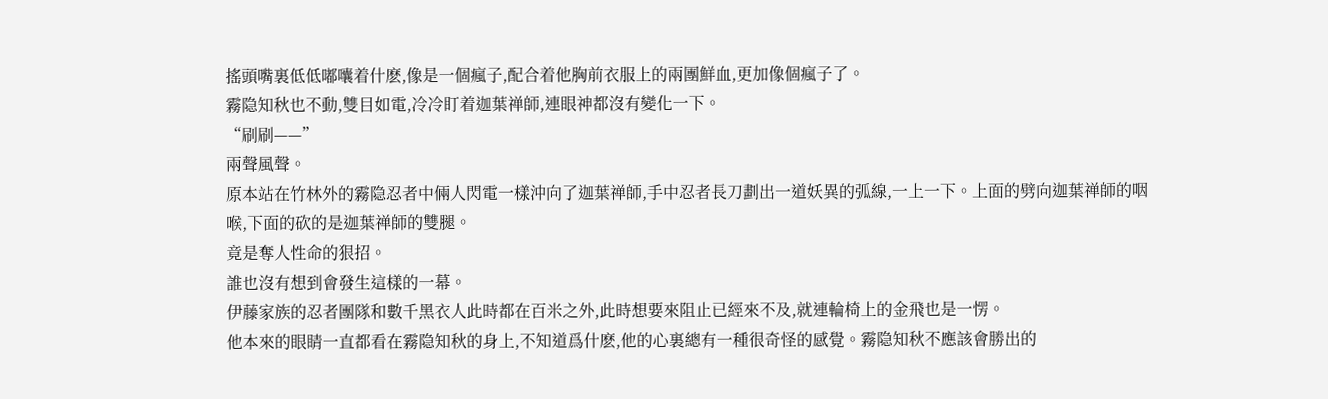搖頭嘴裏低低嘟囔着什麽,像是一個瘋子,配合着他胸前衣服上的兩團鮮血,更加像個瘋子了。
霧隐知秋也不動,雙目如電,冷冷盯着迦葉禅師,連眼神都沒有變化一下。
“刷刷——”
兩聲風聲。
原本站在竹林外的霧隐忍者中倆人閃電一樣沖向了迦葉禅師,手中忍者長刀劃出一道妖異的弧線,一上一下。上面的劈向迦葉禅師的咽喉,下面的砍的是迦葉禅師的雙腿。
竟是奪人性命的狠招。
誰也沒有想到會發生這樣的一幕。
伊藤家族的忍者團隊和數千黑衣人此時都在百米之外,此時想要來阻止已經來不及,就連輪椅上的金飛也是一愣。
他本來的眼睛一直都看在霧隐知秋的身上,不知道爲什麽,他的心裏總有一種很奇怪的感覺。霧隐知秋不應該會勝出的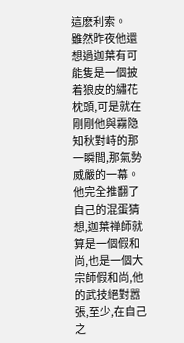這麽利索。
雖然昨夜他還想過迦葉有可能隻是一個披着狼皮的繡花枕頭,可是就在剛剛他與霧隐知秋對峙的那一瞬間,那氣勢威嚴的一幕。他完全推翻了自己的混蛋猜想,迦葉禅師就算是一個假和尚,也是一個大宗師假和尚,他的武技絕對嚣張,至少,在自己之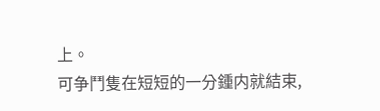上。
可争鬥隻在短短的一分鍾内就結束,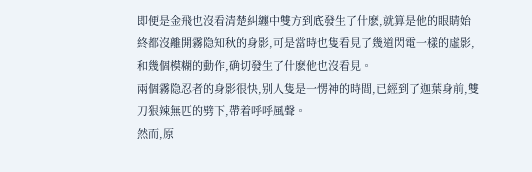即便是金飛也沒看清楚糾纏中雙方到底發生了什麽,就算是他的眼睛始終都沒離開霧隐知秋的身影,可是當時也隻看見了幾道閃電一樣的虛影,和幾個模糊的動作,确切發生了什麽他也沒看見。
兩個霧隐忍者的身影很快,别人隻是一愣神的時間,已經到了迦葉身前,雙刀狠辣無匹的劈下,帶着呼呼風聲。
然而,原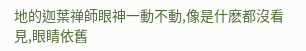地的迦葉禅師眼神一動不動,像是什麽都沒看見,眼睛依舊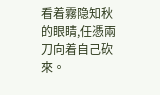看着霧隐知秋的眼睛,任憑兩刀向着自己砍來。